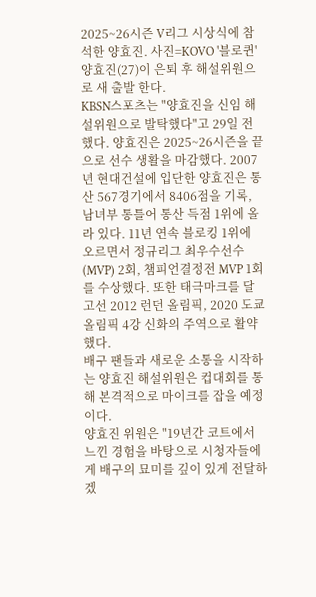2025~26시즌 V리그 시상식에 참석한 양효진. 사진=KOVO '블로퀸' 양효진(27)이 은퇴 후 해설위원으로 새 출발 한다.
KBSN스포츠는 "양효진을 신임 해설위원으로 발탁했다"고 29일 전했다. 양효진은 2025~26시즌을 끝으로 선수 생활을 마감했다. 2007년 현대건설에 입단한 양효진은 통산 567경기에서 8406점을 기록, 남녀부 통틀어 통산 득점 1위에 올라 있다. 11년 연속 블로킹 1위에 오르면서 정규리그 최우수선수(MVP) 2회, 챔피언결정전 MVP 1회를 수상했다. 또한 태극마크를 달고선 2012 런던 올림픽, 2020 도쿄 올림픽 4강 신화의 주역으로 활약했다.
배구 팬들과 새로운 소통을 시작하는 양효진 해설위원은 컵대회를 통해 본격적으로 마이크를 잡을 예정이다.
양효진 위원은 "19년간 코트에서 느낀 경험을 바탕으로 시청자들에게 배구의 묘미를 깊이 있게 전달하겠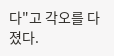다"고 각오를 다졌다.